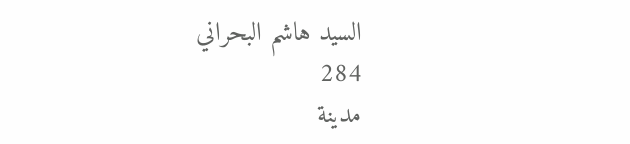السيد هاشم البحراني
284
مدينة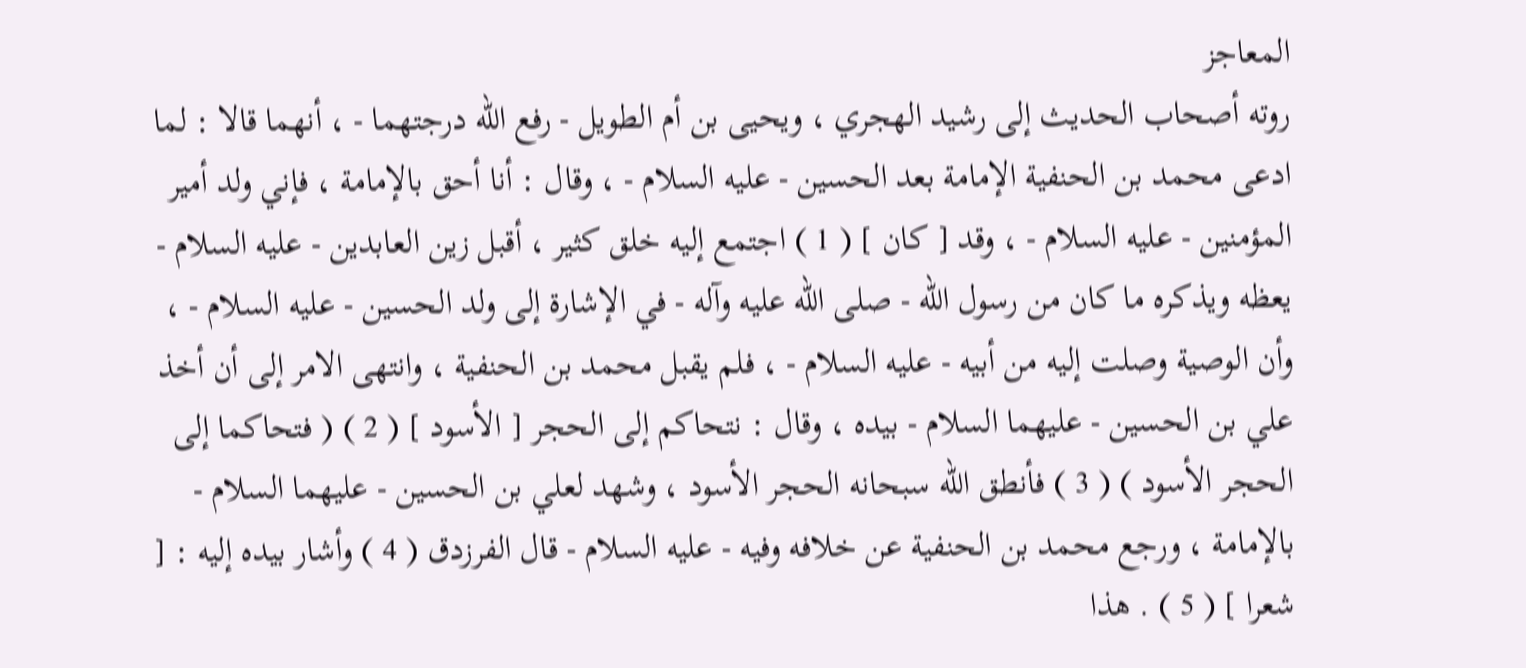المعاجز
روته أصحاب الحديث إلى رشيد الهجري ، ويحيى بن أم الطويل - رفع الله درجتهما - ، أنهما قالا : لما ادعى محمد بن الحنفية الإمامة بعد الحسين - عليه السلام - ، وقال : أنا أحق بالإمامة ، فإني ولد أمير المؤمنين - عليه السلام - ، وقد [ كان ] ( 1 ) اجتمع إليه خلق كثير ، أقبل زين العابدين - عليه السلام - يعظه ويذكره ما كان من رسول الله - صلى الله عليه وآله - في الإشارة إلى ولد الحسين - عليه السلام - ، وأن الوصية وصلت إليه من أبيه - عليه السلام - ، فلم يقبل محمد بن الحنفية ، وانتهى الامر إلى أن أخذ علي بن الحسين - عليهما السلام - بيده ، وقال : نتحاكم إلى الحجر [ الأسود ] ( 2 ) ( فتحاكما إلى الحجر الأسود ) ( 3 ) فأنطق الله سبحانه الحجر الأسود ، وشهد لعلي بن الحسين - عليهما السلام - بالإمامة ، ورجع محمد بن الحنفية عن خلافه وفيه - عليه السلام - قال الفرزدق ( 4 ) وأشار بيده إليه : [ شعرا ] ( 5 ) . هذا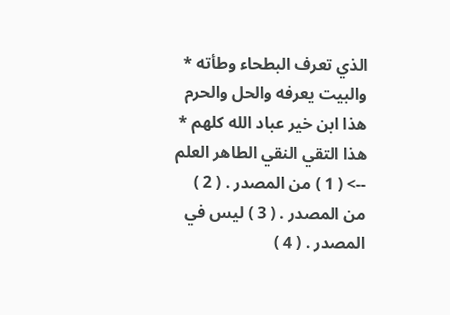الذي تعرف البطحاء وطأته * والبيت يعرفه والحل والحرم هذا ابن خير عباد الله كلهم * هذا التقي النقي الطاهر العلم
--> ( 1 ) من المصدر . ( 2 ) من المصدر . ( 3 ) ليس في المصدر . ( 4 )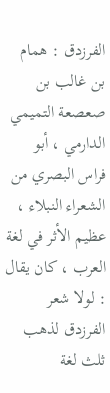الفرزدق : همام بن غالب بن صعصعة التميمي الدارمي ، أبو فراس البصري من الشعراء النبلاء ، عظيم الأثر في لغة العرب ، كان يقال : لولا شعر الفرزدق لذهب ثلث لغة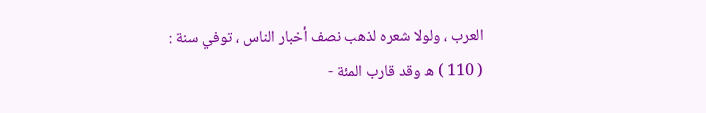العرب ، ولولا شعره لذهب نصف أخبار الناس ، توفي سنة : ( 110 ) ه وقد قارب المئة -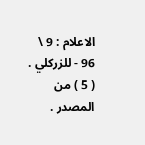الاعلام : 9 \ 96 - للزركلي . ( 5 ) من المصدر .